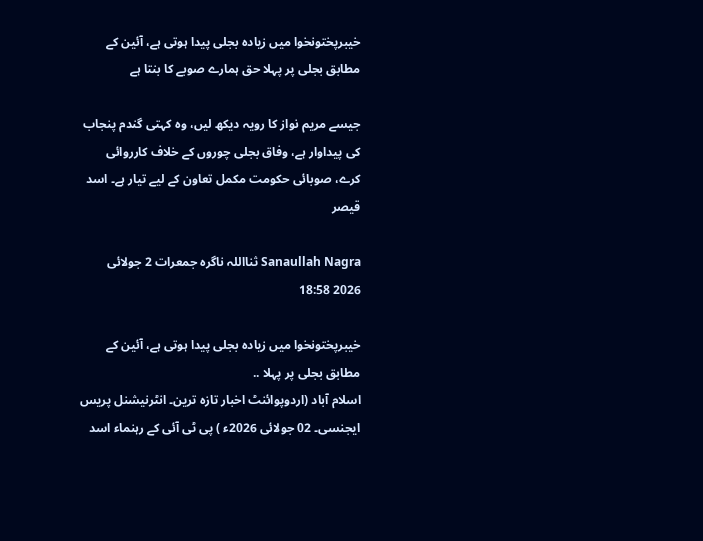خیبرپختونخوا میں زیادہ بجلی پیدا ہوتی ہے، آئین کے مطابق بجلی پر پہلا حق ہمارے صوبے کا بنتا ہے

جیسے مریم نواز کا رویہ دیکھ لیں، وہ کہتی گندم پنجاب کی پیداوار ہے، وفاق بجلی چوروں کے خلاف کارروائی کرے، صوبائی حکومت مکمل تعاون کے لیے تیار ہے۔ اسد قیصر

Sanaullah Nagra ثنااللہ ناگرہ جمعرات 2 جولائی 2026 18:58

خیبرپختونخوا میں زیادہ بجلی پیدا ہوتی ہے، آئین کے مطابق بجلی پر پہلا ..
اسلام آباد (اردوپوائنٹ اخبار تازہ ترین۔ انٹرنیشنل پریس ایجنسی۔ 02 جولائی 2026ء ) پی ٹی آئی کے رہنماء اسد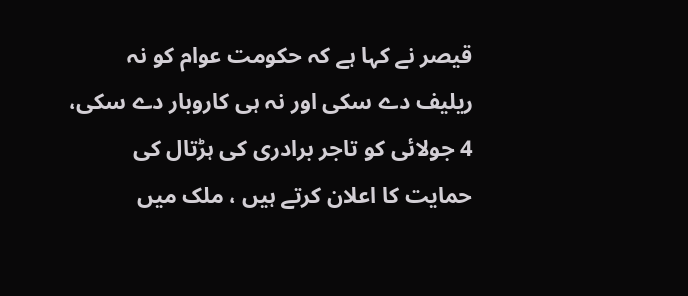قیصر نے کہا ہے کہ حکومت عوام کو نہ ریلیف دے سکی اور نہ ہی کاروبار دے سکی، 4 جولائی کو تاجر برادری کی ہڑتال کی حمایت کا اعلان کرتے ہیں ، ملک میں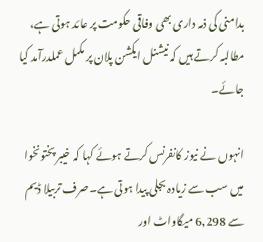بدامنی کی ذمہ داری بھی وفاقی حکومت پر عائد ہوتی ہے، مطالبہ کرتے ہیں کہ نیشنل ایکشن پلان پر مکمل عملدرآمد کیا جائے۔

انہوں نے نیوز کانفرنس کرتے ہوئے کہا کہ خیبر پختونخوا میں سب سے زیادہ بجلی پیدا ہوتی ہے۔صرف تربیلا ڈیم سے 6,298 میگاواٹ اور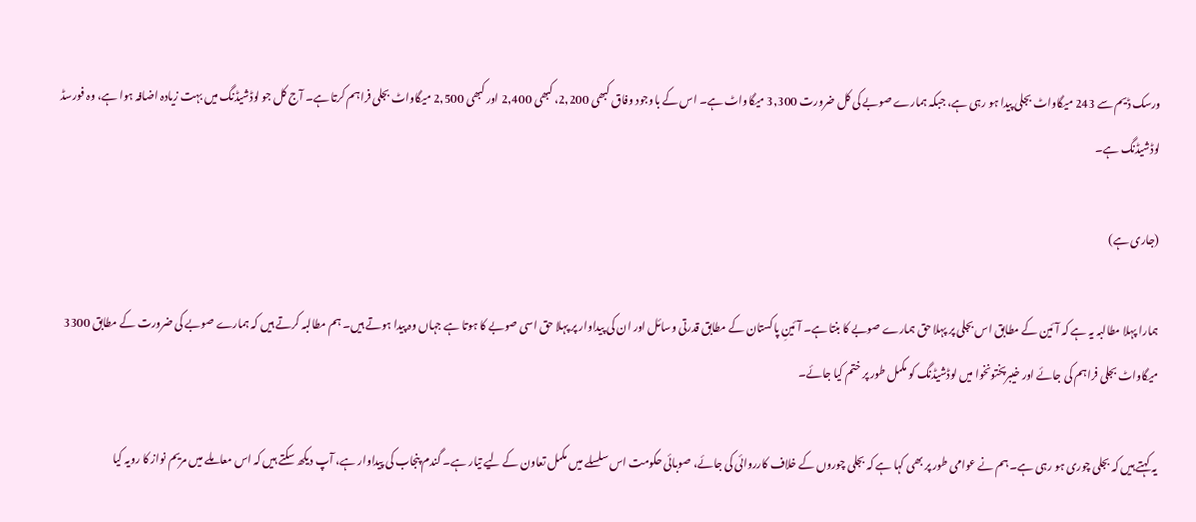ورسک ڈیم سے 243 میگاواٹ بجلی پیدا ہو رہی ہے، جبکہ ہمارے صوبے کی کل ضرورت 3,300 میگاواٹ ہے۔ اس کے باوجود وفاق کبھی 2,200، کبھی 2,400 اور کبھی 2,500 میگاواٹ بجلی فراہم کرتا ہے۔ آج کل جو لوڈشیڈنگ میں بہت زیادہ اضافہ ہوا ہے، وہ فورسڈ لوڈشیڈنگ ہے۔

(جاری ہے)

ہمارا پہلا مطالبہ یہ ہے کہ آئین کے مطابق اس بجلی پر پہلا حق ہمارے صوبے کا بنتا ہے۔ آئینِ پاکستان کے مطابق قدرتی وسائل اور ان کی پیداوار پر پہلا حق اسی صوبے کا ہوتا ہے جہاں وہ پیدا ہوتے ہیں۔ ہم مطالبہ کرتے ہیں کہ ہمارے صوبے کی ضرورت کے مطابق 3300 میگاواٹ بجلی فراہم کی جائے اور خیبرپختونخوا میں لوڈشیڈنگ کو مکمل طور پر ختم کیا جائے۔

یہ کہتے ہیں کہ بجلی چوری ہو رہی ہے۔ ہم نے عوامی طور پر بھی کہا ہے کہ بجلی چوروں کے خلاف کارروائی کی جائے، صوبائی حکومت اس سلسلے میں مکمل تعاون کے لیے تیار ہے۔ گندم پنجاب کی پیداوار ہے، آپ دیکھ سکتے ہیں کہ اس معاملے میں مریم نواز کا رویہ کیا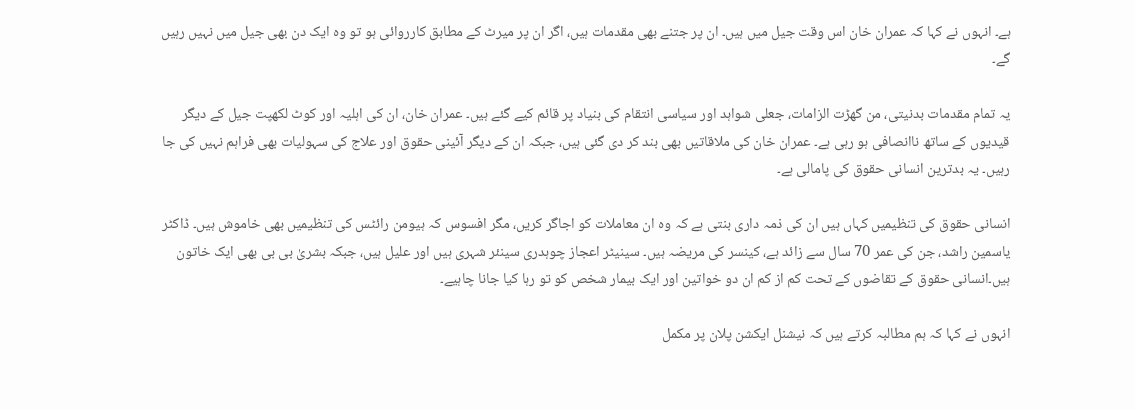ہے۔ انہوں نے کہا کہ عمران خان اس وقت جیل میں ہیں۔ ان پر جتنے بھی مقدمات ہیں، اگر ان پر میرٹ کے مطابق کارروائی ہو تو وہ ایک دن بھی جیل میں نہیں رہیں گے۔

یہ تمام مقدمات بدنیتی، من گھڑت الزامات، جعلی شواہد اور سیاسی انتقام کی بنیاد پر قائم کیے گئے ہیں۔ عمران خان، ان کی اہلیہ اور کوٹ لکھپت جیل کے دیگر قیدیوں کے ساتھ ناانصافی ہو رہی ہے۔ عمران خان کی ملاقاتیں بھی بند کر دی گئی ہیں، جبکہ ان کے دیگر آئینی حقوق اور علاج کی سہولیات بھی فراہم نہیں کی جا رہیں۔ یہ بدترین انسانی حقوق کی پامالی ہے۔

انسانی حقوق کی تنظیمیں کہاں ہیں ان کی ذمہ داری بنتی ہے کہ وہ ان معاملات کو اجاگر کریں، مگر افسوس کہ ہیومن رائٹس کی تنظیمیں بھی خاموش ہیں۔ ڈاکٹر یاسمین راشد، جن کی عمر 70 سال سے زائد ہے، کینسر کی مریضہ ہیں۔ سینیٹر اعجاز چوہدری سینئر شہری ہیں اور علیل ہیں، جبکہ بشریٰ بی بی بھی ایک خاتون ہیں۔انسانی حقوق کے تقاضوں کے تحت کم از کم ان دو خواتین اور ایک بیمار شخص کو تو رہا کیا جانا چاہیے۔

انہوں نے کہا کہ ہم مطالبہ کرتے ہیں کہ نیشنل ایکشن پلان پر مکمل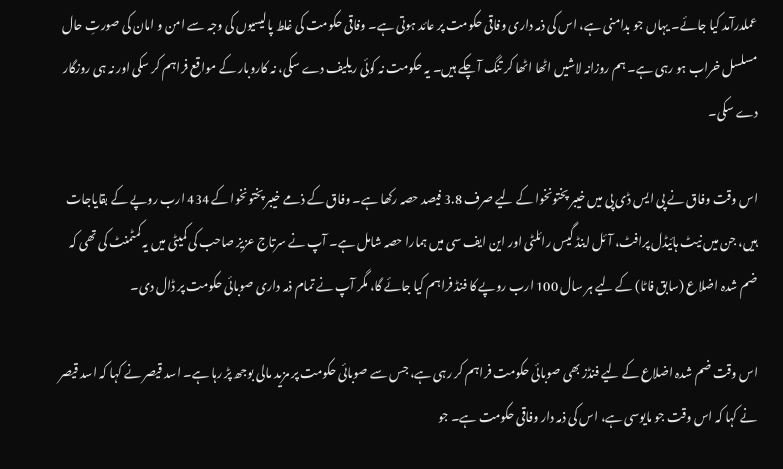عملدرآمد کیا جائے۔ یہاں جو بدامنی ہے، اس کی ذمہ داری وفاقی حکومت پر عائد ہوتی ہے۔ وفاقی حکومت کی غلط پالیسیوں کی وجہ سے امن و امان کی صورتِ حال مسلسل خراب ہو رہی ہے۔ ہم روزانہ لاشیں اٹھا اٹھا کر تنگ آ چکے ہیں۔ یہ حکومت نہ کوئی ریلیف دے سکی، نہ کاروبار کے مواقع فراہم کر سکی اور نہ ہی روزگار دے سکی۔

اس وقت وفاق نے پی ایس ڈی پی میں خیبر پختونخوا کے لیے صرف 3.8 فیصد حصہ رکھا ہے۔ وفاق کے ذمے خیبر پختونخوا کے 434 ارب روپے کے بقایاجات ہیں، جن میں نیٹ ہائیڈل پرافٹ، آئل اینڈ گیس رائلٹی اور این ایف سی میں ہمارا حصہ شامل ہے۔ آپ نے سرتاج عزیز صاحب کی کمیٹی میں یہ کمٹمنٹ کی تھی کہ ضم شدہ اضلاع (سابق فاٹا) کے لیے ہر سال 100 ارب روپے کا فنڈ فراہم کیا جائے گا، مگر آپ نے تمام ذمہ داری صوبائی حکومت پر ڈال دی۔

اس وقت ضم شدہ اضلاع کے لیے فنڈز بھی صوبائی حکومت فراہم کر رہی ہے، جس سے صوبائی حکومت پر مزید مالی بوجھ پڑ رہا ہے۔ اسد قیصر نے کہا کہ اسد قیصر نے کہا کہ اس وقت جو مایوسی ہے، اس کی ذمہ دار وفاقی حکومت ہے۔ جو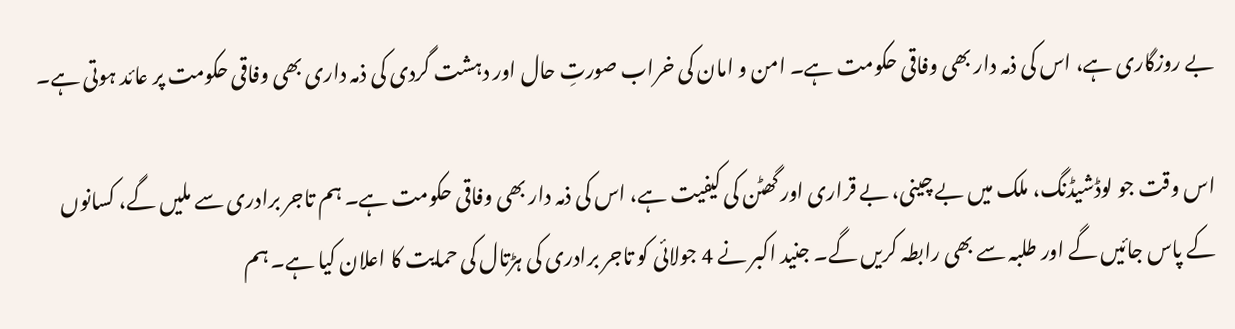بے روزگاری ہے، اس کی ذمہ دار بھی وفاقی حکومت ہے۔ امن و امان کی خراب صورتِ حال اور دہشت گردی کی ذمہ داری بھی وفاقی حکومت پر عائد ہوتی ہے۔

اس وقت جو لوڈشیڈنگ، ملک میں بے چینی، بے قراری اور گھٹن کی کیفیت ہے، اس کی ذمہ دار بھی وفاقی حکومت ہے۔ ہم تاجر برادری سے ملیں گے، کسانوں کے پاس جائیں گے اور طلبہ سے بھی رابطہ کریں گے۔ جنید اکبر نے 4 جولائی کو تاجر برادری کی ہڑتال کی حمایت کا اعلان کیا ہے۔ ہم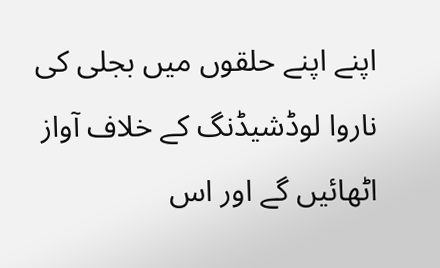اپنے اپنے حلقوں میں بجلی کی ناروا لوڈشیڈنگ کے خلاف آواز اٹھائیں گے اور اس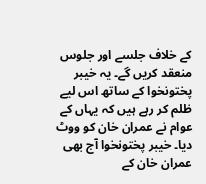کے خلاف جلسے اور جلوس منعقد کریں گے۔ یہ خیبر پختونخوا کے ساتھ اس لیے ظلم کر رہے ہیں کہ یہاں کے عوام نے عمران خان کو ووٹ دیا۔ خیبر پختونخوا آج بھی عمران خان کے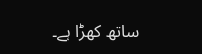ساتھ کھڑا ہے۔